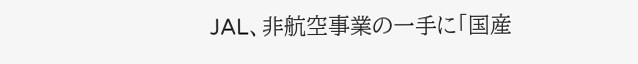JAL、非航空事業の一手に「国産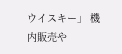ウイスキー」 機内販売や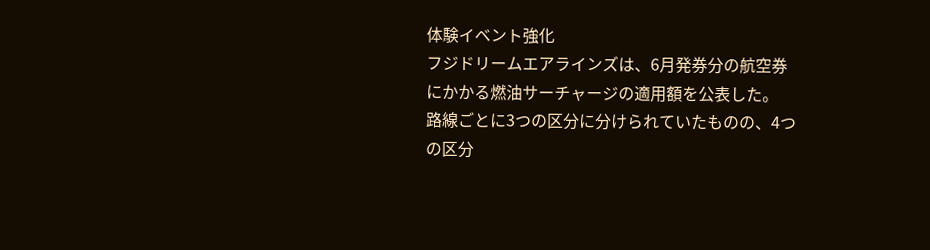体験イベント強化
フジドリームエアラインズは、6月発券分の航空券にかかる燃油サーチャージの適用額を公表した。
路線ごとに3つの区分に分けられていたものの、4つの区分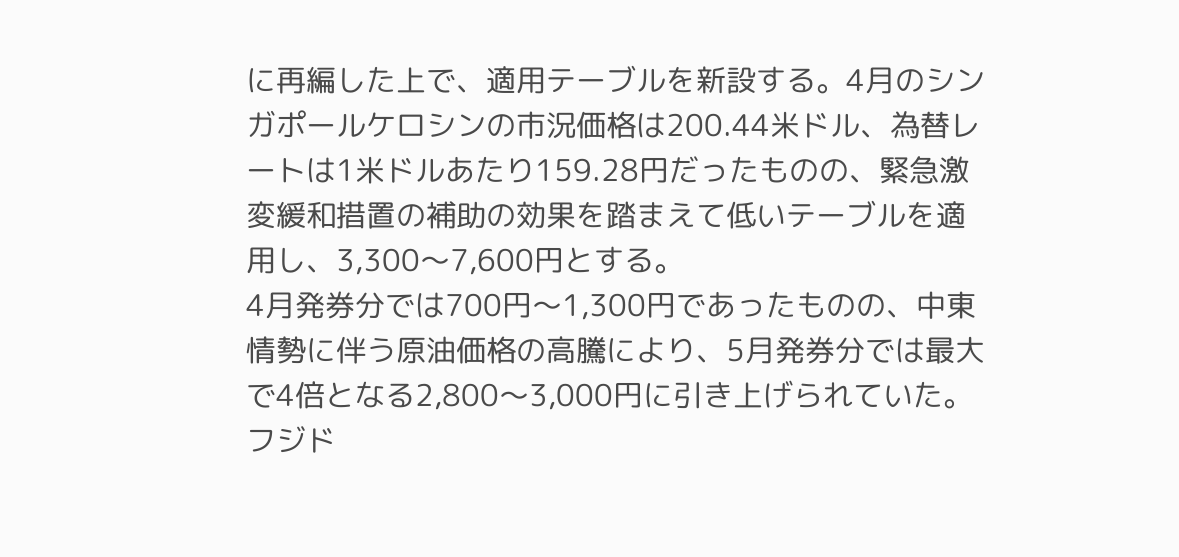に再編した上で、適用テーブルを新設する。4月のシンガポールケロシンの市況価格は200.44米ドル、為替レートは1米ドルあたり159.28円だったものの、緊急激変緩和措置の補助の効果を踏まえて低いテーブルを適用し、3,300〜7,600円とする。
4月発券分では700円〜1,300円であったものの、中東情勢に伴う原油価格の高騰により、5月発券分では最大で4倍となる2,800〜3,000円に引き上げられていた。
フジド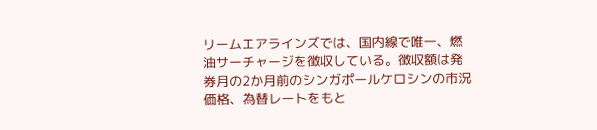リームエアラインズでは、国内線で唯一、燃油サーチャージを徴収している。徴収額は発券月の2か月前のシンガポールケロシンの市況価格、為替レートをもと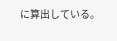に算出している。